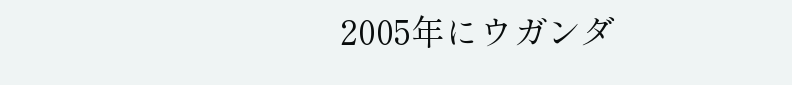2005年にウガンダ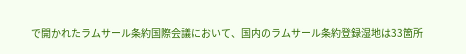で開かれたラムサール条約国際会議において、国内のラムサール条約登録湿地は33箇所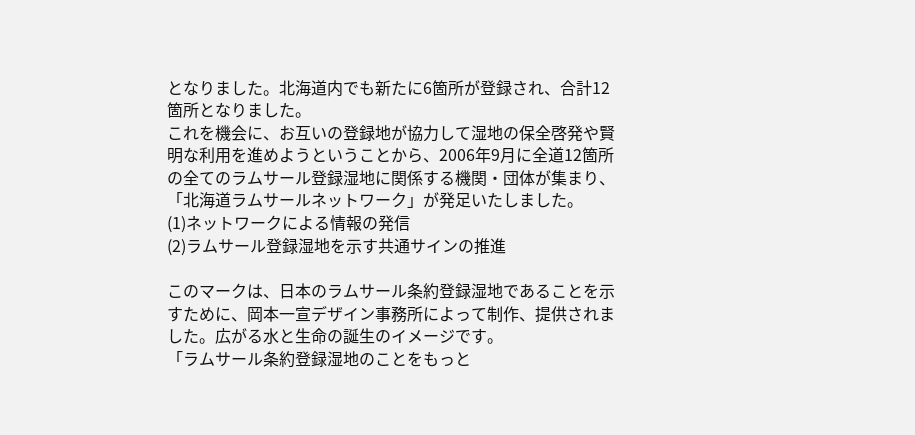となりました。北海道内でも新たに6箇所が登録され、合計12箇所となりました。
これを機会に、お互いの登録地が協力して湿地の保全啓発や賢明な利用を進めようということから、2006年9月に全道12箇所の全てのラムサール登録湿地に関係する機関・団体が集まり、「北海道ラムサールネットワーク」が発足いたしました。
(1)ネットワークによる情報の発信
(2)ラムサール登録湿地を示す共通サインの推進

このマークは、日本のラムサール条約登録湿地であることを示すために、岡本一宣デザイン事務所によって制作、提供されました。広がる水と生命の誕生のイメージです。
「ラムサール条約登録湿地のことをもっと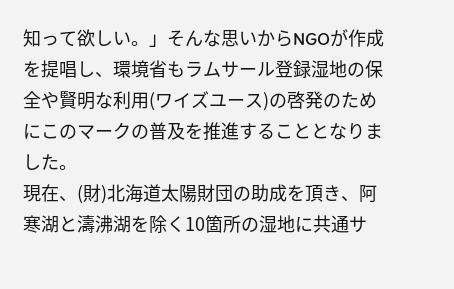知って欲しい。」そんな思いからNGOが作成を提唱し、環境省もラムサール登録湿地の保全や賢明な利用(ワイズユース)の啓発のためにこのマークの普及を推進することとなりました。
現在、(財)北海道太陽財団の助成を頂き、阿寒湖と濤沸湖を除く10箇所の湿地に共通サ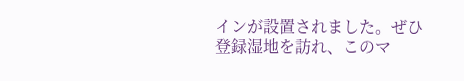インが設置されました。ぜひ登録湿地を訪れ、このマ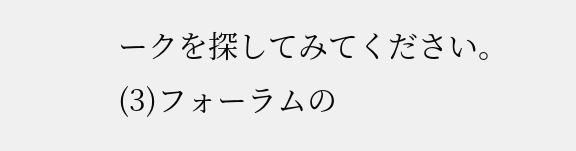ークを探してみてください。
(3)フォーラムの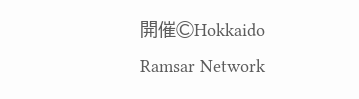開催©Hokkaido Ramsar Network